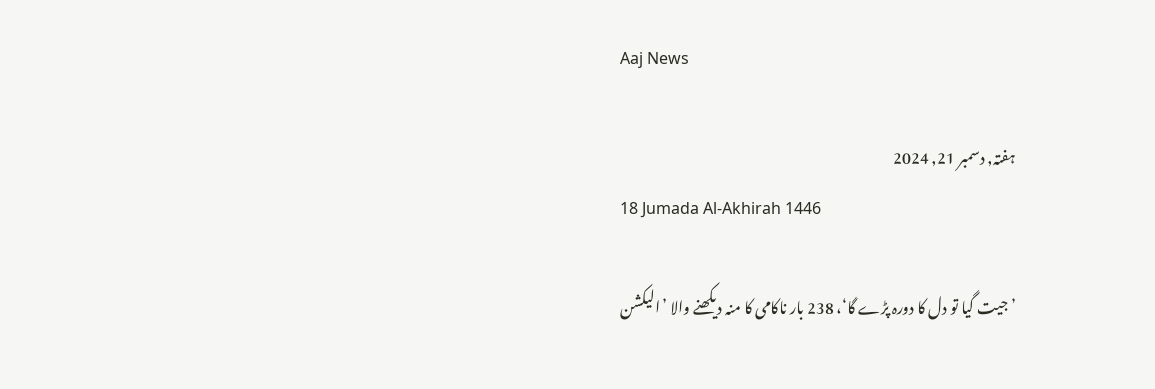Aaj News

ہفتہ, دسمبر 21, 2024
18 Jumada Al-Akhirah 1446

’جیت گیا تو دل کا دورہ پڑے گا‘، 238 بار ناکامی کا منہ دیکھنے والا ’الیکشن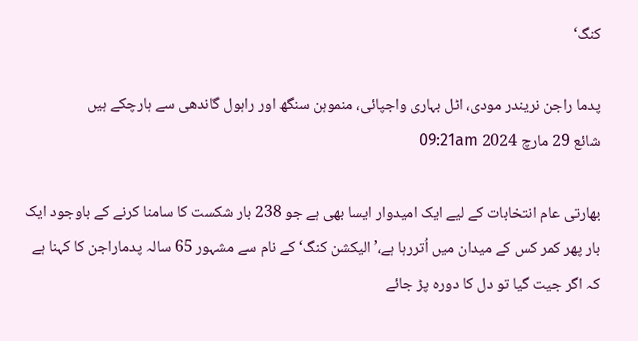کنگ‘

پدما راجن نریندر مودی، اٹل بہاری واجپائی، منموہن سنگھ اور راہول گاندھی سے ہارچکے ہیں
شائع 29 مارچ 2024 09:21am

بھارتی عام انتخابات کے لیے ایک امیدوار ایسا بھی ہے جو 238 بار شکست کا سامنا کرنے کے باوجود ایک بار پھر کمر کس کے میدان میں اُتررہا ہے،’الیکشن کنگ‘ کے نام سے مشہور 65 سالہ پدماراجن کا کہنا ہے کہ اگر جیت گیا تو دل کا دورہ پڑ جائے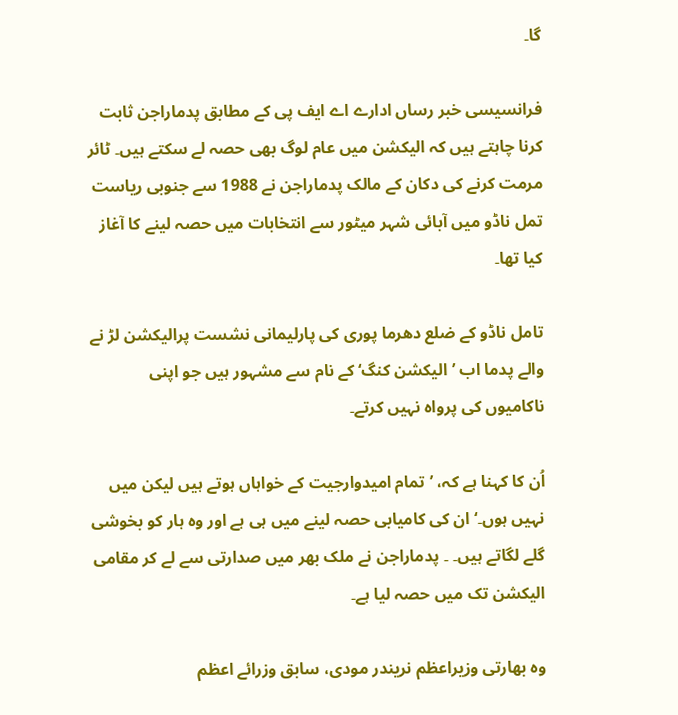گا۔

فرانسیسی خبر رساں ادارے اے ایف پی کے مطابق پدماراجن ثابت کرنا چاہتے ہیں کہ الیکشن میں عام لوگ بھی حصہ لے سکتے ہیں۔ ٹائر مرمت کرنے کی دکان کے مالک پدماراجن نے 1988 سے جنوبی ریاست تمل ناڈو میں آبائی شہر میٹور سے انتخابات میں حصہ لینے کا آغاز کیا تھا۔

تامل ناڈو کے ضلع دھرما پوری کی پارلیمانی نشست پرالیکشن لڑ نے والے پدما اب ’الیکشن کنگ‘ کے نام سے مشہور ہیں جو اپنی ناکامیوں کی پرواہ نہیں کرتے۔

اُن کا کہنا ہے کہ، ’تمام امیدوارجیت کے خواہاں ہوتے ہیں لیکن میں نہیں ہوں۔‘ ان کی کامیابی حصہ لینے میں ہی ہے اور وہ ہار کو بخوشی گلے لگاتے ہیں۔ ۔ پدماراجن نے ملک بھر میں صدارتی سے لے کر مقامی الیکشن تک میں حصہ لیا ہے۔

وہ بھارتی وزیراعظم نریندر مودی، سابق وزرائے اعظم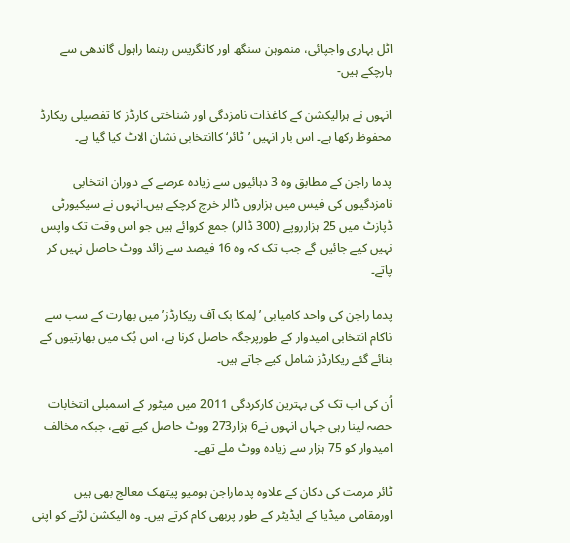اٹل بہاری واجپائی، منموہن سنگھ اور کانگریس رہنما راہول گاندھی سے ہارچکے ہیں-

انہوں نے ہرالیکشن کے کاغذات نامزدگی اور شناختی کارڈز کا تفصیلی ریکارڈ محفوظ رکھا ہے۔ اس بار انہیں ’ٹائر‘ کاانتخابی نشان الاٹ کیا گیا ہے۔

پدما راجن کے مطابق وہ 3 دہائیوں سے زیادہ عرصے کے دوران انتخابی نامزدگیوں کی فیس میں ہزاروں ڈالر خرچ کرچکے ہیں۔انہوں نے سیکیورٹی ڈپازٹ میں 25 ہزارروپے (300 ڈالر) جمع کروائے ہیں جو اس وقت تک واپس نہیں کیے جائیں گے جب تک کہ وہ 16 فیصد سے زائد ووٹ حاصل نہیں کر پاتے۔

پدما راجن کی واحد کامیابی ’ لِمکا بک آف ریکارڈز’ میں بھارت کے سب سے ناکام انتخابی امیدوار کے طورپرجگہ حاصل کرنا ہے، اس بُک میں بھارتیوں کے بنائے گئے ریکارڈز شامل کیے جاتے ہیں۔

اُن کی اب تک کی بہترین کارکردگی 2011 میں میٹور کے اسمبلی انتخابات حصہ لینا رہی جہاں انہوں نے6 ہزار273 ووٹ حاصل کیے تھے، جبکہ مخالف امیدوار کو 75 ہزار سے زیادہ ووٹ ملے تھے۔

ٹائر مرمت کی دکان کے علاوہ پدماراجن ہومیو پیتھک معالج بھی ہیں اورمقامی میڈیا کے ایڈیٹر کے طور پربھی کام کرتے ہیں۔ وہ الیکشن لڑنے کو اپنی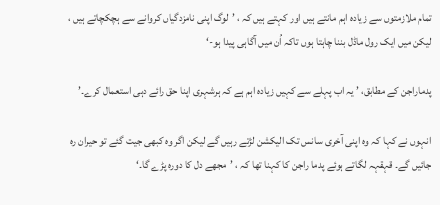تمام ملازمتوں سے زیادہ اہم مانتے ہیں اور کہتے ہیں کہ ، ’لوگ اپنی نامزدگیاں کروانے سے ہچکچاتے ہیں ، لیکن میں ایک رول ماڈل بننا چاہتا ہوں تاکہ اُن میں آگاہی پیدا ہو-‘

پدماراجن کے مطابق، ’ یہ اب پہلے سے کہیں زیادہ اہم ہے کہ ہرشہری اپنا حق رائے دہی استعمال کرے۔’

انہوں نے کہا کہ وہ اپنی آخری سانس تک الیکشن لڑتے رہیں گے لیکن اگر وہ کبھی جیت گئے تو حیران رہ جائیں گے۔ قہقہہ لگاتے ہوئے پدما راجن کا کہنا تھا کہ ، ’مجھے دل کا دورہ پڑے گا۔‘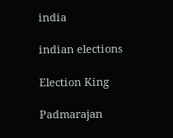india

indian elections

Election King

Padmarajan